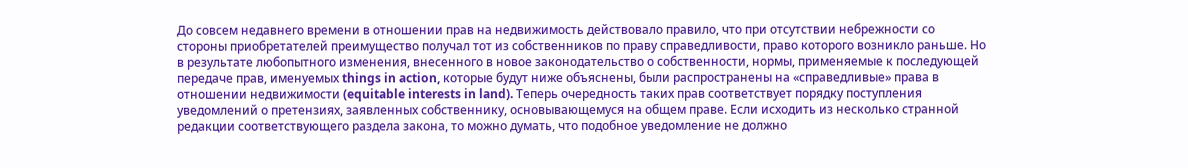До совсем недавнего времени в отношении прав на недвижимость действовало правило, что при отсутствии небрежности со стороны приобретателей преимущество получал тот из собственников по праву справедливости, право которого возникло раньше. Но в результате любопытного изменения, внесенного в новое законодательство о собственности, нормы, применяемые к последующей передаче прав, именуемых things in action, которые будут ниже объяснены, были распространены на «справедливые» права в отношении недвижимости (equitable interests in land). Теперь очередность таких прав соответствует порядку поступления уведомлений о претензиях, заявленных собственнику, основывающемуся на общем праве. Если исходить из несколько странной редакции соответствующего раздела закона, то можно думать, что подобное уведомление не должно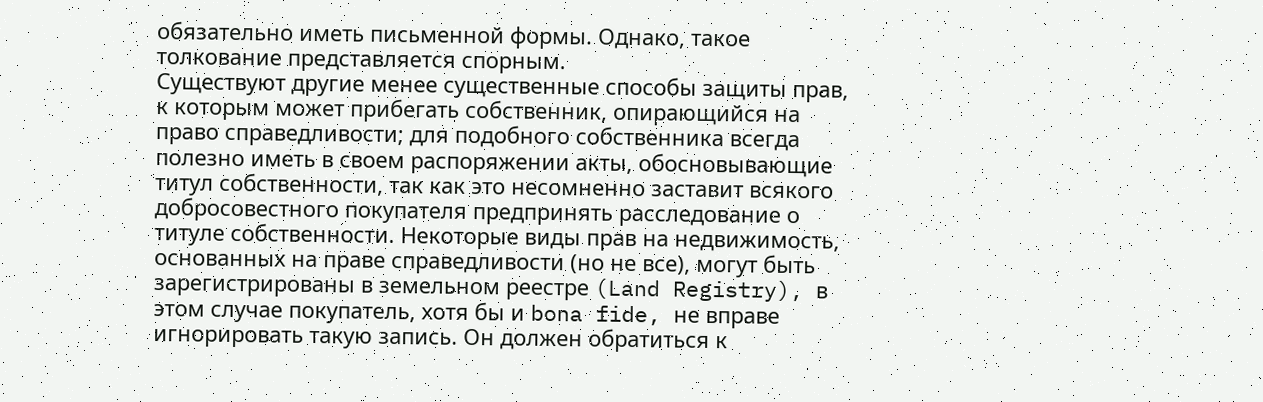обязательно иметь письменной формы. Однако, такое толкование представляется спорным.
Существуют другие менее существенные способы защиты прав, к которым может прибегать собственник, опирающийся на право справедливости; для подобного собственника всегда полезно иметь в своем распоряжении акты, обосновывающие титул собственности, так как это несомненно заставит всякого добросовестного покупателя предпринять расследование о титуле собственности. Некоторые виды прав на недвижимость, основанных на праве справедливости (но не все), могут быть зарегистрированы в земельном реестре (Land Registry), в этом случае покупатель, хотя бы и bona fide, не вправе игнорировать такую запись. Он должен обратиться к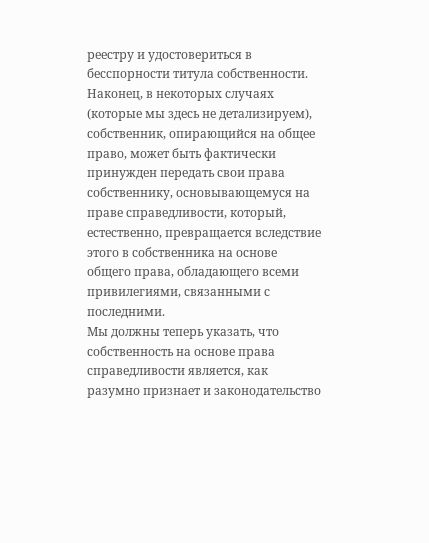реестру и удостовериться в бесспорности титула собственности. Наконец, в некоторых случаях (которые мы здесь не детализируем), собственник, опирающийся на общее право, может быть фактически принужден передать свои права собственнику, основывающемуся на праве справедливости, который, естественно, превращается вследствие этого в собственника на основе общего права, обладающего всеми привилегиями, связанными с последними.
Мы должны теперь указать, что собственность на основе права справедливости является, как разумно признает и законодательство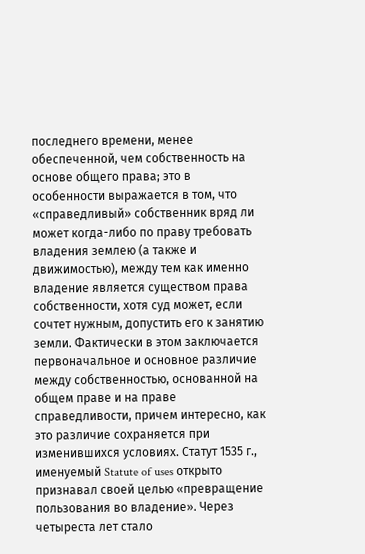последнего времени, менее обеспеченной, чем собственность на основе общего права; это в особенности выражается в том, что «справедливый» собственник вряд ли может когда-либо по праву требовать владения землею (а также и движимостью), между тем как именно владение является существом права собственности, хотя суд может, если сочтет нужным, допустить его к занятию земли. Фактически в этом заключается первоначальное и основное различие между собственностью, основанной на общем праве и на праве справедливости, причем интересно, как это различие сохраняется при изменившихся условиях. Статут 1535 г., именуемый Statute of uses открыто признавал своей целью «превращение пользования во владение». Через четыреста лет стало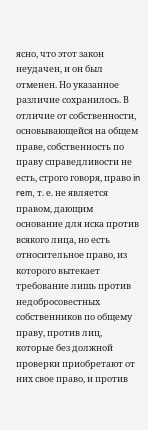ясно, что этот закон неудачен, и он был отменен. Но указанное различие сохранилось. В отличие от собственности, основывающейся на общем праве, собственность по праву справедливости не есть, строго говоря, право in rem, т. е. не является правом, дающим основание для иска против всякого лица, но есть относительное право, из которого вытекает требование лишь против недобросовестных собственников по общему праву, против лиц, которые без должной проверки приобретают от них свое право, и против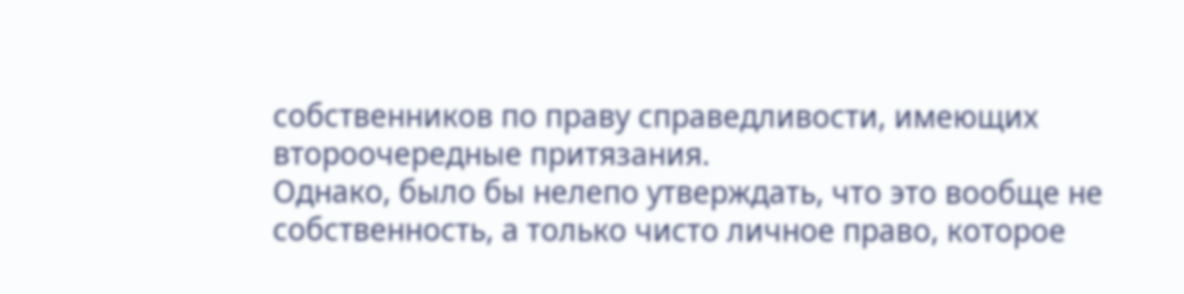собственников по праву справедливости, имеющих второочередные притязания.
Однако, было бы нелепо утверждать, что это вообще не собственность, а только чисто личное право, которое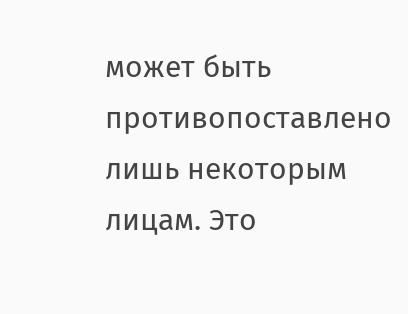может быть противопоставлено лишь некоторым лицам. Это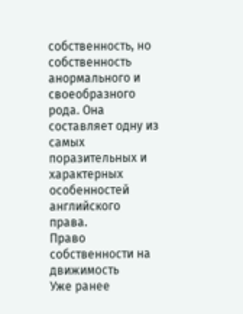собственность, но собственность анормального и своеобразного рода. Она составляет одну из самых поразительных и характерных особенностей английского права.
Право собственности на движимость
Уже ранее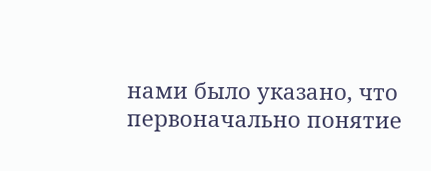нами было указано, что первоначально понятие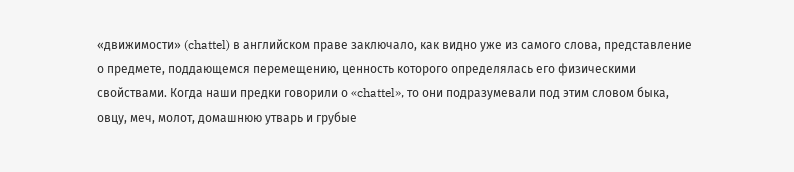«движимости» (chattel) в английском праве заключало, как видно уже из самого слова, представление о предмете, поддающемся перемещению, ценность которого определялась его физическими свойствами. Когда наши предки говорили о «chattel», то они подразумевали под этим словом быка, овцу, меч, молот, домашнюю утварь и грубые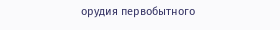орудия первобытного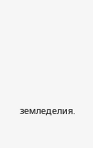земледелия.